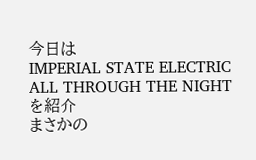今日は
IMPERIAL STATE ELECTRIC
ALL THROUGH THE NIGHT
を紹介
まさかの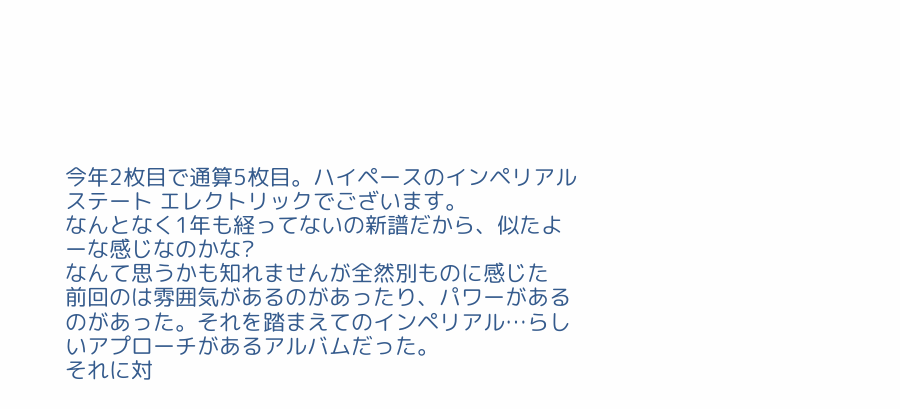今年2枚目で通算5枚目。ハイペースのインペリアル ステート エレクトリックでございます。
なんとなく1年も経ってないの新譜だから、似たよーな感じなのかな?
なんて思うかも知れませんが全然別ものに感じた
前回のは雰囲気があるのがあったり、パワーがあるのがあった。それを踏まえてのインペリアル…らしいアプローチがあるアルバムだった。
それに対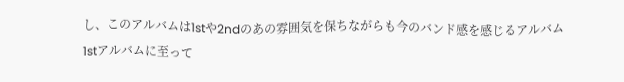し、このアルバムは1stや2ndのあの雰囲気を保ちながらも今のバンド感を感じるアルバム
1stアルバムに至って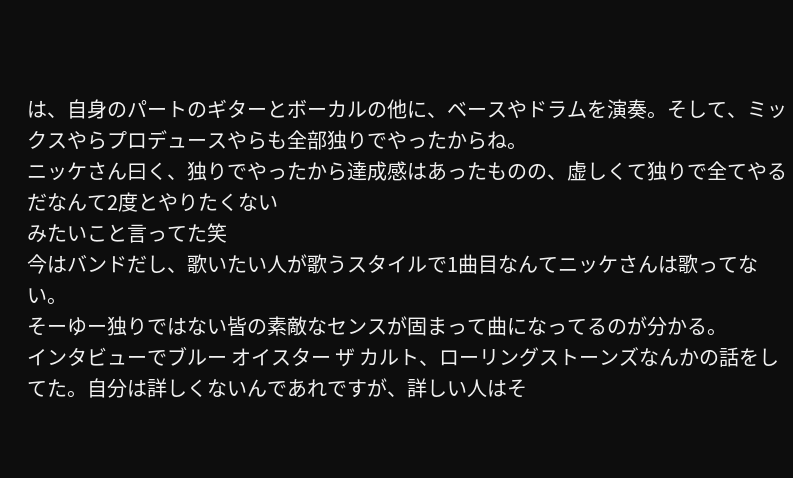は、自身のパートのギターとボーカルの他に、ベースやドラムを演奏。そして、ミックスやらプロデュースやらも全部独りでやったからね。
ニッケさん曰く、独りでやったから達成感はあったものの、虚しくて独りで全てやるだなんて2度とやりたくない
みたいこと言ってた笑
今はバンドだし、歌いたい人が歌うスタイルで1曲目なんてニッケさんは歌ってない。
そーゆー独りではない皆の素敵なセンスが固まって曲になってるのが分かる。
インタビューでブルー オイスター ザ カルト、ローリングストーンズなんかの話をしてた。自分は詳しくないんであれですが、詳しい人はそ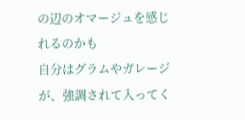の辺のオマージュを感じれるのかも
自分はグラムやガレージが、強調されて入ってく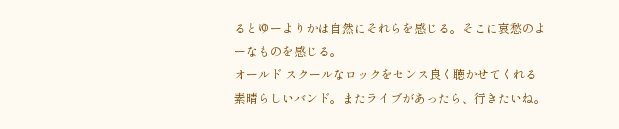るとゆーよりかは自然にそれらを感じる。そこに哀愁のよーなものを感じる。
オールド スクールなロックをセンス良く聴かせてくれる素晴らしいバンド。またライブがあったら、行きたいね。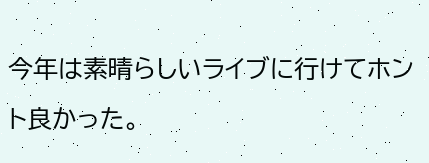今年は素晴らしいライブに行けてホント良かった。